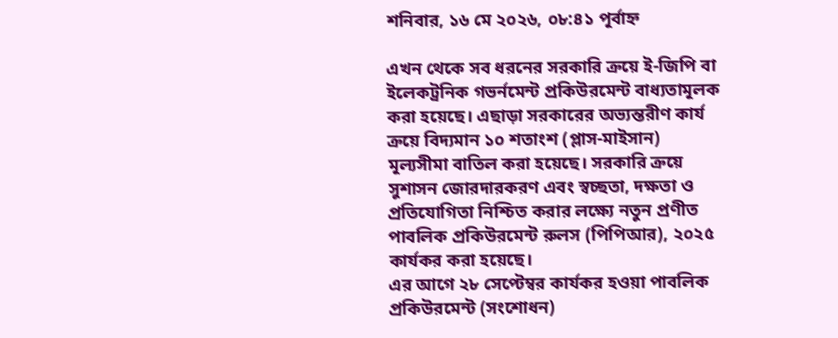শনিবার, ১৬ মে ২০২৬, ০৮:৪১ পূর্বাহ্ন

এখন থেকে সব ধরনের সরকারি ক্রয়ে ই-জিপি বা ইলেকট্রনিক গভর্নমেন্ট প্রকিউরমেন্ট বাধ্যতামূলক করা হয়েছে। এছাড়া সরকারের অভ্যন্তরীণ কার্য ক্রয়ে বিদ্যমান ১০ শতাংশ (প্লাস-মাইসান) মূল্যসীমা বাতিল করা হয়েছে। সরকারি ক্রয়ে সুশাসন জোরদারকরণ এবং স্বচ্ছতা, দক্ষতা ও প্রতিযোগিতা নিশ্চিত করার লক্ষ্যে নতুন প্রণীত পাবলিক প্রকিউরমেন্ট রুলস (পিপিআর), ২০২৫ কার্যকর করা হয়েছে।
এর আগে ২৮ সেপ্টেম্বর কার্যকর হওয়া পাবলিক প্রকিউরমেন্ট (সংশোধন)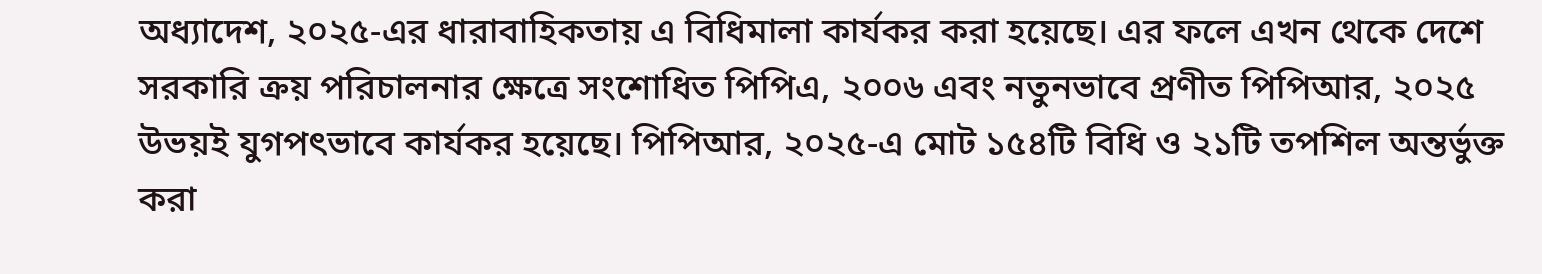অধ্যাদেশ, ২০২৫-এর ধারাবাহিকতায় এ বিধিমালা কার্যকর করা হয়েছে। এর ফলে এখন থেকে দেশে সরকারি ক্রয় পরিচালনার ক্ষেত্রে সংশোধিত পিপিএ, ২০০৬ এবং নতুনভাবে প্রণীত পিপিআর, ২০২৫ উভয়ই যুগপৎভাবে কার্যকর হয়েছে। পিপিআর, ২০২৫-এ মোট ১৫৪টি বিধি ও ২১টি তপশিল অন্তর্ভুক্ত করা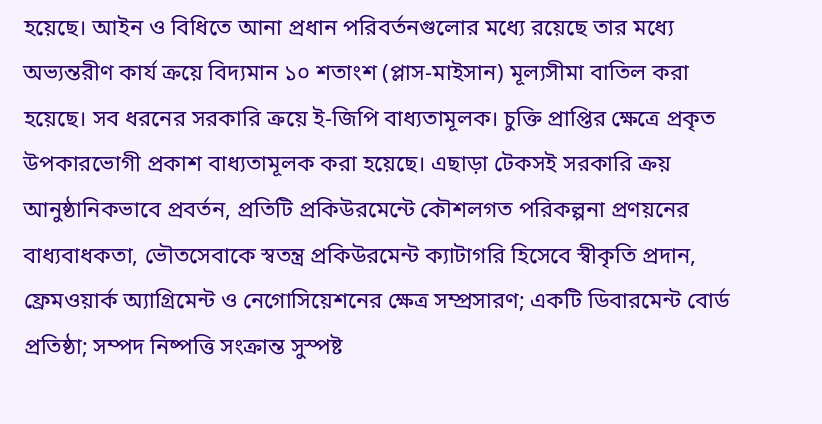হয়েছে। আইন ও বিধিতে আনা প্রধান পরিবর্তনগুলোর মধ্যে রয়েছে তার মধ্যে অভ্যন্তরীণ কার্য ক্রয়ে বিদ্যমান ১০ শতাংশ (প্লাস-মাইসান) মূল্যসীমা বাতিল করা হয়েছে। সব ধরনের সরকারি ক্রয়ে ই-জিপি বাধ্যতামূলক। চুক্তি প্রাপ্তির ক্ষেত্রে প্রকৃত উপকারভোগী প্রকাশ বাধ্যতামূলক করা হয়েছে। এছাড়া টেকসই সরকারি ক্রয় আনুষ্ঠানিকভাবে প্রবর্তন, প্রতিটি প্রকিউরমেন্টে কৌশলগত পরিকল্পনা প্রণয়নের বাধ্যবাধকতা, ভৌতসেবাকে স্বতন্ত্র প্রকিউরমেন্ট ক্যাটাগরি হিসেবে স্বীকৃতি প্রদান, ফ্রেমওয়ার্ক অ্যাগ্রিমেন্ট ও নেগোসিয়েশনের ক্ষেত্র সম্প্রসারণ; একটি ডিবারমেন্ট বোর্ড প্রতিষ্ঠা; সম্পদ নিষ্পত্তি সংক্রান্ত সুস্পষ্ট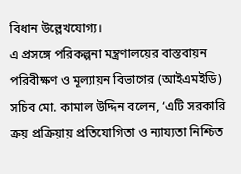বিধান উল্লেখযোগ্য।
এ প্রসঙ্গে পরিকল্পনা মন্ত্রণালয়ের বাস্তবায়ন পরিবীক্ষণ ও মূল্যায়ন বিভাগের (আইএমইডি) সচিব মো. কামাল উদ্দিন বলেন, ‘এটি সরকারি ক্রয় প্রক্রিয়ায় প্রতিযোগিতা ও ন্যায্যতা নিশ্চিত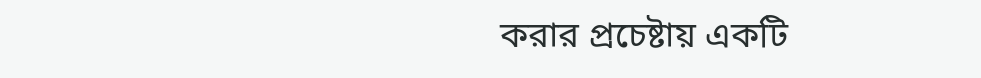করার প্রচেষ্টায় একটি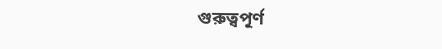গুরুত্বপূর্ণ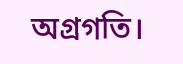অগ্রগতি।